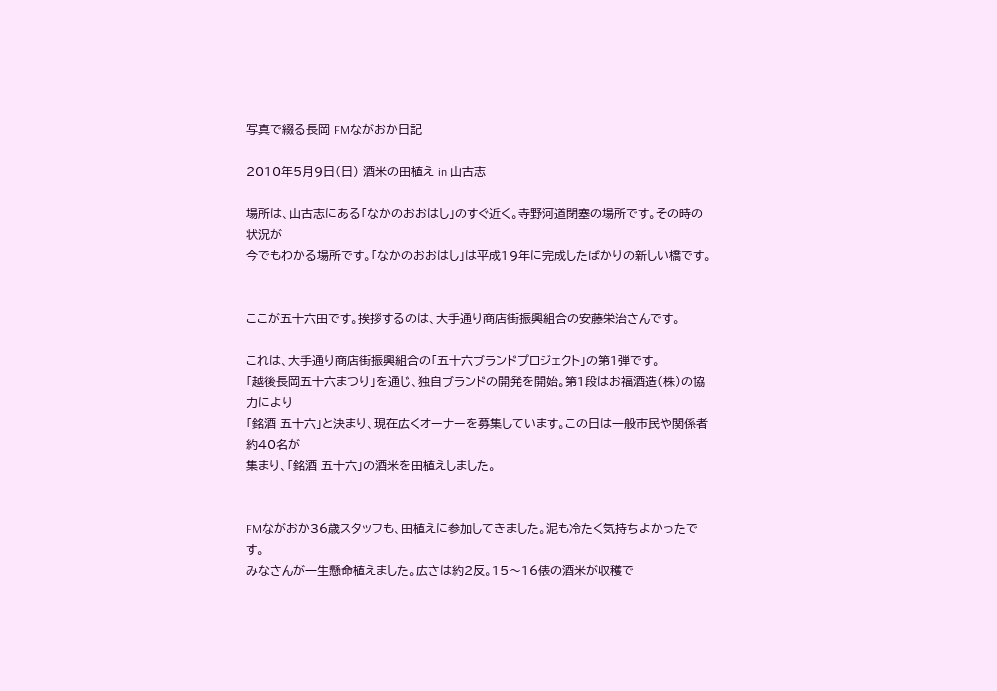写真で綴る長岡 FMながおか日記

2010年5月9日(日) 酒米の田植え in 山古志

場所は、山古志にある「なかのおおはし」のすぐ近く。寺野河道閉塞の場所です。その時の状況が
今でもわかる場所です。「なかのおおはし」は平成19年に完成したばかりの新しい橋です。


ここが五十六田です。挨拶するのは、大手通り商店街振興組合の安藤栄治さんです。

これは、大手通り商店街振興組合の「五十六ブランドプロジェクト」の第1弾です。
「越後長岡五十六まつり」を通じ、独自ブランドの開発を開始。第1段はお福酒造(株)の協力により
「銘酒 五十六」と決まり、現在広くオーナーを募集しています。この日は一般市民や関係者約40名が
集まり、「銘酒 五十六」の酒米を田植えしました。


FMながおか36歳スタッフも、田植えに参加してきました。泥も冷たく気持ちよかったです。
みなさんが一生懸命植えました。広さは約2反。15〜16俵の酒米が収穫で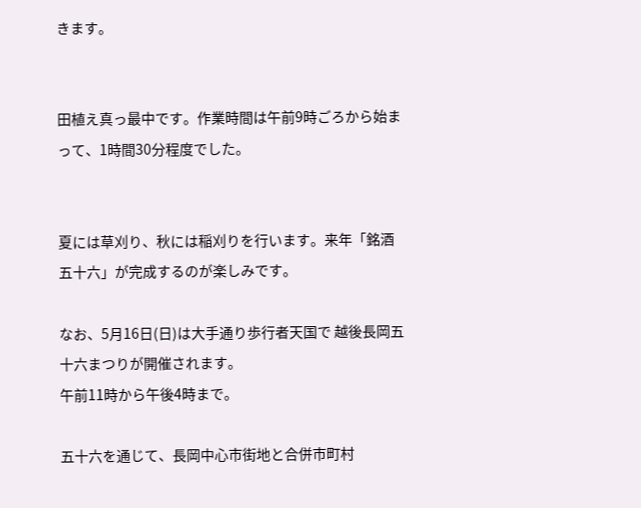きます。


田植え真っ最中です。作業時間は午前9時ごろから始まって、1時間30分程度でした。


夏には草刈り、秋には稲刈りを行います。来年「銘酒 五十六」が完成するのが楽しみです。

なお、5月16日(日)は大手通り歩行者天国で 越後長岡五十六まつりが開催されます。
午前11時から午後4時まで。

五十六を通じて、長岡中心市街地と合併市町村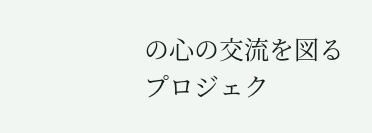の心の交流を図るプロジェク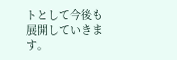トとして今後も
展開していきます。